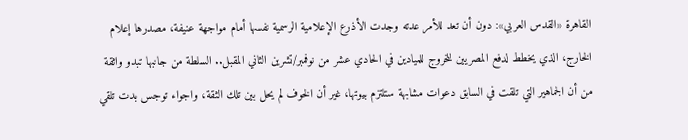القاهرة «القدس العربي»: دون أن تعد للأمر عدته وجدت الأذرع الإعلامية الرسمية نفسها أمام مواجهة عنيفة، مصدرها إعلام الخارج، الذي يخطط لدفع المصريين للخروج للميادين في الحادي عشر من نوفمبر/تشرين الثاني المقبل.. السلطة من جانبها تبدو واثقة من أن الجماهير التي تلقت في السابق دعوات مشابهة ستلتزم بيوتها، غير أن الخوف لم يحل بين تلك الثقة، واجواء توجس بدت تلقي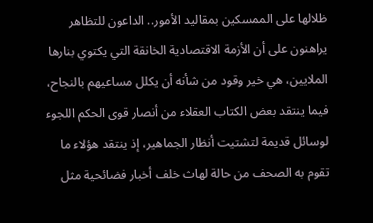ظلالها على الممسكين بمقاليد الأمور.. الداعون للتظاهر يراهنون على أن الأزمة الاقتصادية الخانقة التي يكتوي بنارها الملايين، هي خير وقود من شأنه أن يكلل مساعيهم بالنجاح، فيما ينتقد بعض الكتاب العقلاء من أنصار قوى الحكم اللجوء لوسائل قديمة لتشتيت أنظار الجماهير، إذ ينتقد هؤلاء ما تقوم به الصحف من حالة لهاث خلف أخبار فضائحية مثل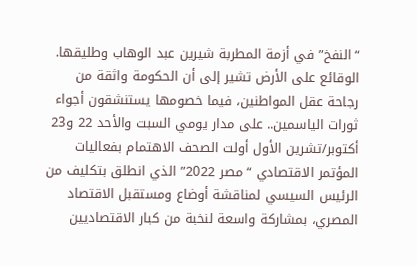“النفخ” في أزمة المطربة شيرين عبد الوهاب وطليقها.
الوقائع على الأرض تشير إلى أن الحكومة واثقة من رجاحة عقل المواطنين، فيما خصومها يستنشقون أجواء ثورات الياسمين.. على مدار يومي السبت والأحد 22 و23 أكتوبر/تشرين الأول أولت الصحف الاهتمام بفعاليات المؤتمر الاقتصادي “مصر 2022” الذي انطلق بتكليف من الرئيس السيسي لمناقشة أوضاع ومستقبل الاقتصاد المصري، بمشاركة واسعة لنخبة من كبار الاقتصاديين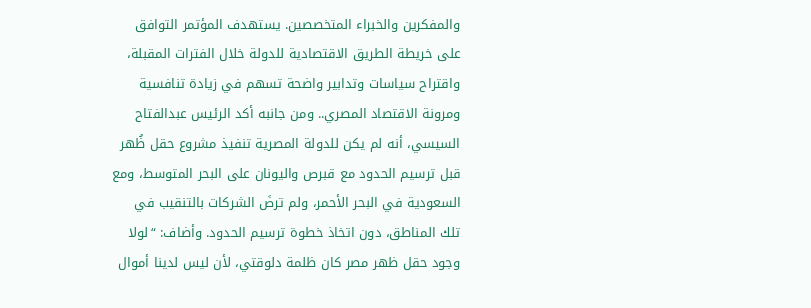والمفكرين والخبراء المتخصصين. يستهدف المؤتمر التوافق على خريطة الطريق الاقتصادية للدولة خلال الفترات المقبلة، واقتراح سياسات وتدابير واضحة تسهم في زيادة تنافسية ومرونة الاقتصاد المصري.. ومن جانبه أكد الرئيس عبدالفتاح السيسي، أنه لم يكن للدولة المصرية تنفيذ مشروع حقل ظُهر قبل ترسيم الحدود مع قبرص واليونان على البحر المتوسط، ومع السعودية في البحر الأحمر، ولم ترضَ الشركات بالتنقيب في تلك المناطق، دون اتخاذ خطوة ترسيم الحدود. وأضاف: “لولا وجود حقل ظهر مصر كان ظلمة دلوقتي، لأن ليس لدينا أموال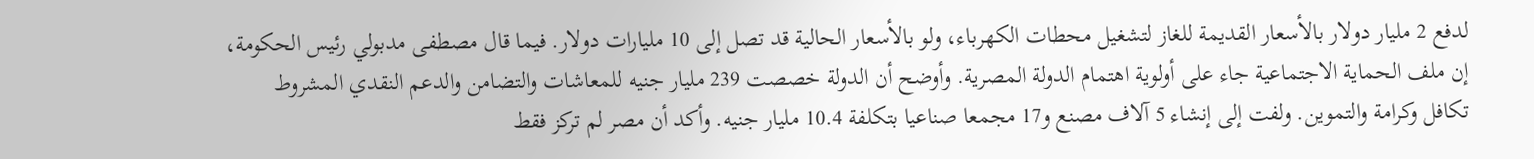لدفع 2 مليار دولار بالأسعار القديمة للغاز لتشغيل محطات الكهرباء، ولو بالأسعار الحالية قد تصل إلى 10 مليارات دولار. فيما قال مصطفى مدبولي رئيس الحكومة، إن ملف الحماية الاجتماعية جاء على أولوية اهتمام الدولة المصرية. وأوضح أن الدولة خصصت 239 مليار جنيه للمعاشات والتضامن والدعم النقدي المشروط تكافل وكرامة والتموين. ولفت إلى إنشاء 5 آلاف مصنع و17 مجمعا صناعيا بتكلفة 10.4 مليار جنيه. وأكد أن مصر لم تركز فقط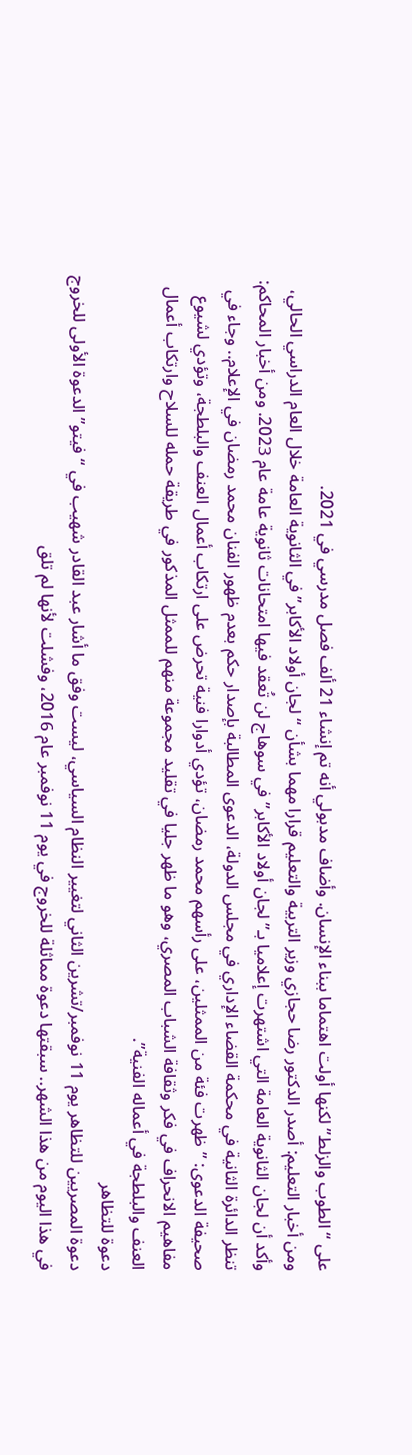على “الطوب والزلط” لكنها أولت اهتماما ببناء الإنسان. وأضاف مدبولي أنه تم إنشاء 21 ألف فصل مدرسي في 2021.
ومن أخبار التعليم: أصدر الدكتور رضا حجازي وزير التربية والتعليم قرارا مهما بشأن “لجان أولاد الأكابر” في الثانوية العامة خلال العام الدراسي الحالي، وأكد أن لجان الثانوية العامة التي اشتهرت إعلاميا بـ”لجان أولاد الأكابر” في سوهاج لن تُعقد فيها امتحانات ثانوية عامة عام 2023. ومن أخبار المحاكم: تنظر الدائرة الثانية في محكمة القضاء الإداري في مجلس الدولة، الدعوى المطالبة بإصدار حكم بعدم ظهور الفنان محمد رمضان في الإعلام.. وجاء في صحيفة الدعوى: ” ظهرت فئة من الممثلين، على رأسهم محمد رمضان، تؤدي أدوارا فنية تحرض على ارتكاب أعمال العنف والبلطجة، وتؤدي لشيوع مفاهيم الانحراف في فكر وثقافة الشباب المصري، وهو ما ظهر جليا في تقليد مجموعة منهم للممثل المذكور في طريقة حمله للسلاح وارتكاب أعمال العنف والبلطجة في أعماله الفنية”.
دعوة للتظاهر
دعوة المصريين للتظاهر يوم 11 نوفمبر/تشرين الثاني لتغيير النظام السياسي، ليست وفق ما أشار عبد القادر شهيب في “فيتو” الدعوة الأولى للخروج في هذا اليوم من هذا الشهر.. سبقتها دعوة مماثلة للخروج في يوم 11 نوفمبر عام 2016، وفشلت لأنها لم تلق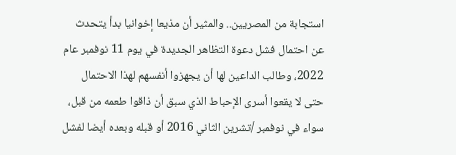استجابة من المصريين.. والمثير أن مذيعا إخوانيا بدأ يتحدث عن احتمال فشل دعوة التظاهر الجديدة في يوم 11 نوفمبر عام 2022، وطالب الداعين لها أن يجهزوا أنفسهم لهذا الاحتمال حتى لا يقعوا أسرى الإحباط الذي سبق أن ذاقوا طعمه من قبل، سواء في نوفمبر /تشرين الثاني 2016 أو قبله وبعده أيضا لفشل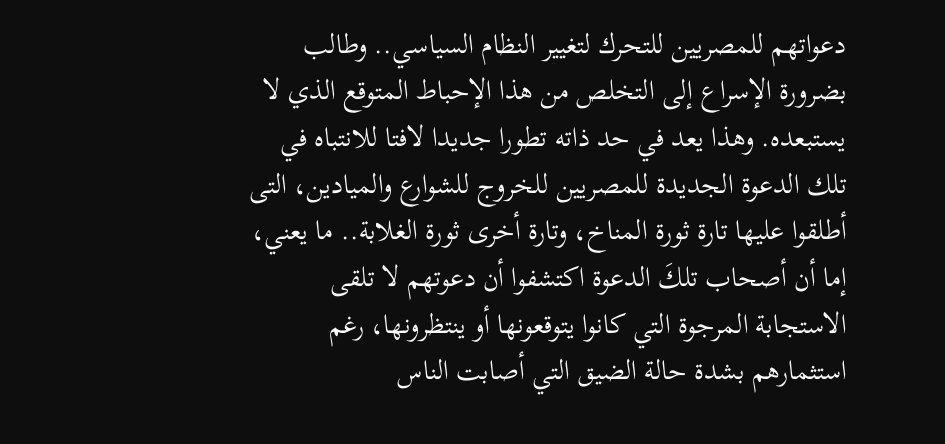دعواتهم للمصريين للتحرك لتغيير النظام السياسي.. وطالب بضرورة الإسراع إلى التخلص من هذا الإحباط المتوقع الذي لا يستبعده. وهذا يعد في حد ذاته تطورا جديدا لافتا للانتباه في تلك الدعوة الجديدة للمصريين للخروج للشوارع والميادين، التى أطلقوا عليها تارة ثورة المناخ، وتارة أخرى ثورة الغلابة.. ما يعني، إما أن أصحاب تلكَ الدعوة اكتشفوا أن دعوتهم لا تلقى الاستجابة المرجوة التي كانوا يتوقعونها أو ينتظرونها، رغم استثمارهم بشدة حالة الضيق التي أصابت الناس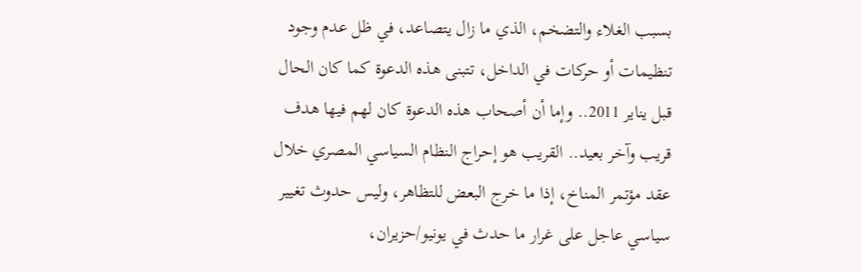بسبب الغلاء والتضخم، الذي ما زال يتصاعد، في ظل عدم وجود تنظيمات أو حركات في الداخل، تتبنى هذه الدعوة كما كان الحال قبل يناير 2011.. وإما أن أصحاب هذه الدعوة كان لهم فيها هدف قريب وآخر بعيد.. القريب هو إحراج النظام السياسي المصري خلال عقد مؤتمر المناخ، إذا ما خرج البعض للتظاهر، وليس حدوث تغيير سياسي عاجل على غرار ما حدث في يونيو/حزيران،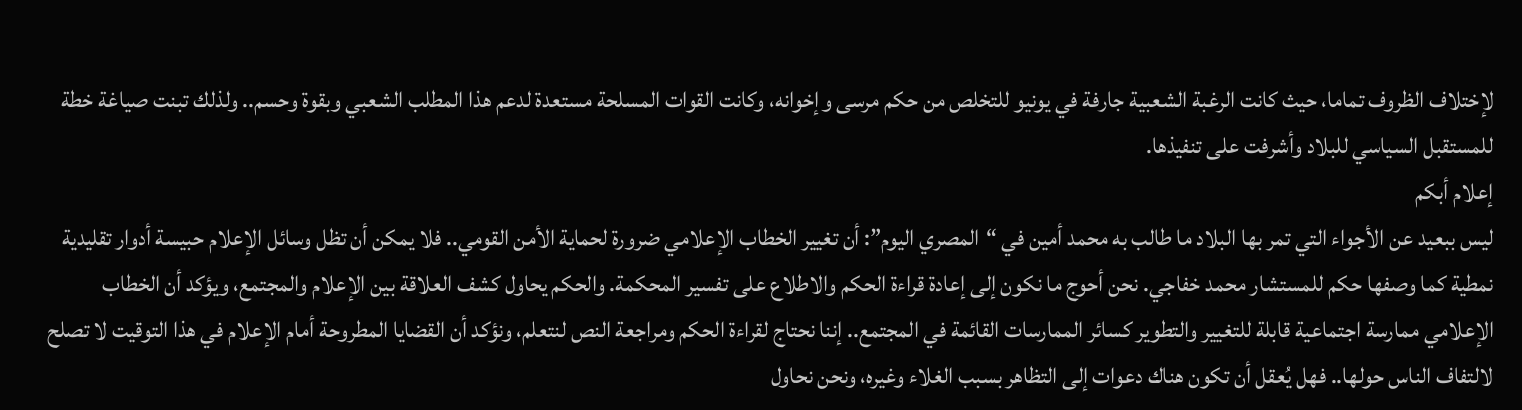لإختلاف الظروف تماما، حيث كانت الرغبة الشعبية جارفة في يونيو للتخلص من حكم مرسى وإخوانه، وكانت القوات المسلحة مستعدة لدعم هذا المطلب الشعبي وبقوة وحسم.. ولذلك تبنت صياغة خطة للمستقبل السياسي للبلاد وأشرفت على تنفيذها.
إعلام أبكم
ليس ببعيد عن الأجواء التي تمر بها البلاد ما طالب به محمد أمين في “المصري اليوم”: أن تغيير الخطاب الإعلامي ضرورة لحماية الأمن القومي.. فلا يمكن أن تظل وسائل الإعلام حبيسة أدوار تقليدية نمطية كما وصفها حكم للمستشار محمد خفاجي. نحن أحوج ما نكون إلى إعادة قراءة الحكم والاطلاع على تفسير المحكمة. والحكم يحاول كشف العلاقة بين الإعلام والمجتمع، ويؤكد أن الخطاب الإعلامي ممارسة اجتماعية قابلة للتغيير والتطوير كسائر الممارسات القائمة في المجتمع.. إننا نحتاج لقراءة الحكم ومراجعة النص لنتعلم، ونؤكد أن القضايا المطروحة أمام الإعلام في هذا التوقيت لا تصلح لالتفاف الناس حولها.. فهل يُعقل أن تكون هناك دعوات إلى التظاهر بسبب الغلاء وغيره، ونحن نحاول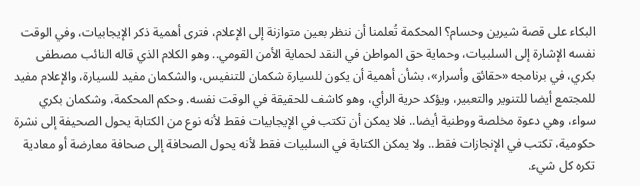البكاء على قصة شيرين وحسام؟ المحكمة تُعلمنا أن ننظر بعين متوازنة إلى الإعلام، فترى أهمية ذكر الإيجابيات، وفي الوقت نفسه الإشارة إلى السلبيات، وحماية حق المواطن في النقد لحماية الأمن القومي.. وهو الكلام الذي قاله النائب مصطفى بكري، في برنامجه «حقائق وأسرار»، بشأن أهمية أن يكون للسيارة شكمان للتنفيس، والشكمان مفيد للسيارة، والإعلام مفيد للمجتمع أيضا للتنوير والتعبير، ويؤكد حرية الرأي، وهو كاشف للحقيقة في الوقت نفسه. وحكم المحكمة، وشكمان بكري سواء، وهي دعوة مخلصة ووطنية أيضا.. فلا يمكن أن تكتب في الإيجابيات فقط لأنه نوع من الكتابة يحول الصحيفة إلى نشرة حكومية، تكتب في الإنجازات فقط.. ولا يمكن الكتابة في السلبيات فقط لأنه يحول الصحافة إلى صحافة معارضة أو معادية تكره كل شيء.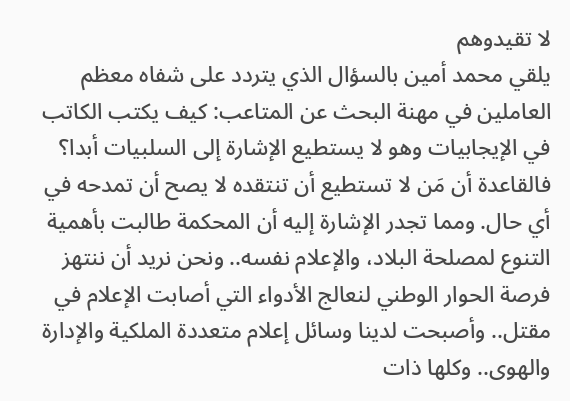لا تقيدوهم
يلقي محمد أمين بالسؤال الذي يتردد على شفاه معظم العاملين في مهنة البحث عن المتاعب: كيف يكتب الكاتب في الإيجابيات وهو لا يستطيع الإشارة إلى السلبيات أبدا؟ فالقاعدة أن مَن لا تستطيع أن تنتقده لا يصح أن تمدحه في أي حال. ومما تجدر الإشارة إليه أن المحكمة طالبت بأهمية التنوع لمصلحة البلاد، والإعلام نفسه.. ونحن نريد أن ننتهز فرصة الحوار الوطني لنعالج الأدواء التي أصابت الإعلام في مقتل.. وأصبحت لدينا وسائل إعلام متعددة الملكية والإدارة والهوى.. وكلها ذات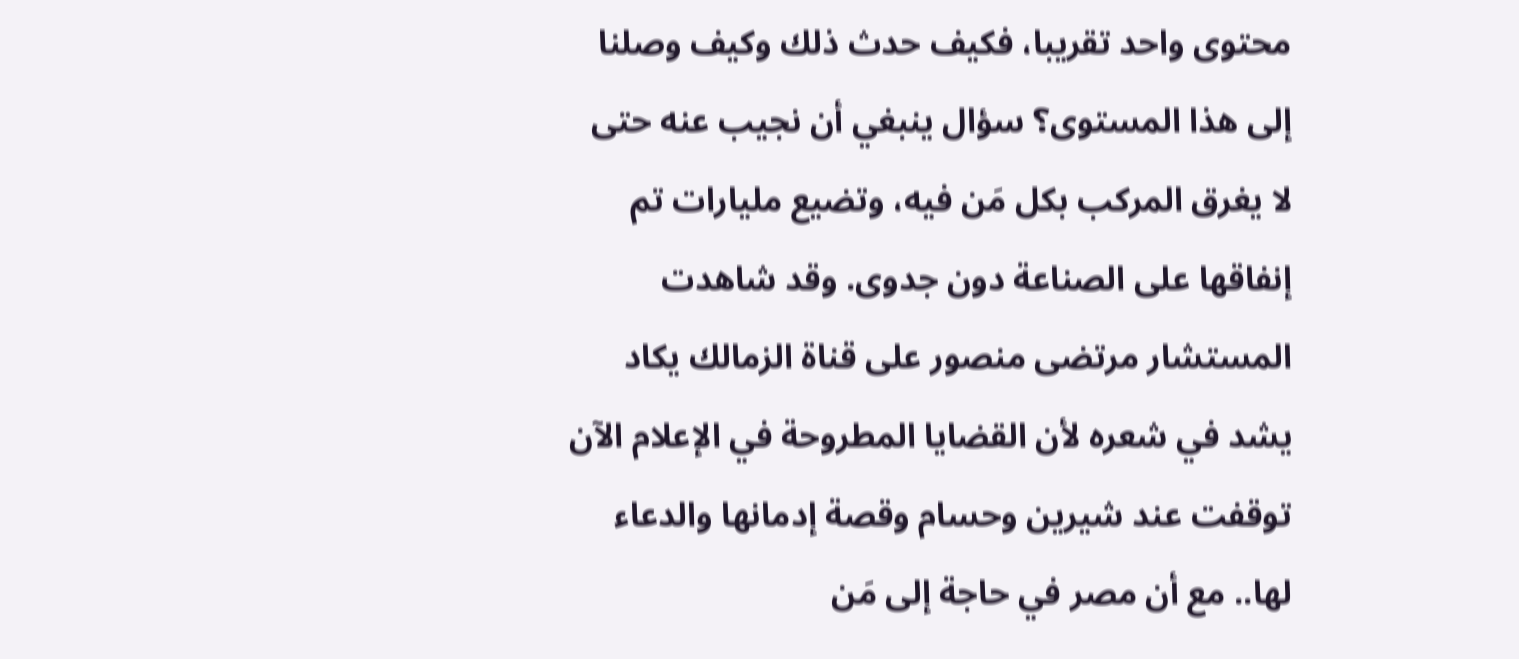محتوى واحد تقريبا، فكيف حدث ذلك وكيف وصلنا إلى هذا المستوى؟ سؤال ينبغي أن نجيب عنه حتى لا يغرق المركب بكل مَن فيه، وتضيع مليارات تم إنفاقها على الصناعة دون جدوى. وقد شاهدت المستشار مرتضى منصور على قناة الزمالك يكاد يشد في شعره لأن القضايا المطروحة في الإعلام الآن توقفت عند شيرين وحسام وقصة إدمانها والدعاء لها.. مع أن مصر في حاجة إلى مَن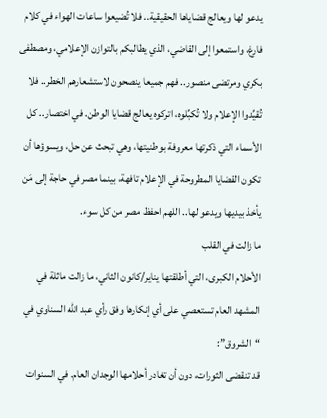يدعو لها ويعالج قضاياها الحقيقية.. فلا تُضيعوا ساعات الهواء في كلام فارغ، واستمعوا إلى القاضي، الذي يطالبكم بالتوازن الإعلامي، ومصطفى بكري ومرتضى منصور.. فهم جميعا ينصحون لاستشعارهم الخطر.. فلا تُقيِّدوا الإعلام ولا تُكبِّلوه، اتركوه يعالج قضايا الوطن. في اختصار.. كل الأسماء التي ذكرتها معروفة بوطنيتها، وهي تبحث عن حل، ويسوؤها أن تكون القضايا المطروحة في الإعلام تافهة، بينما مصر في حاجة إلى مَن يأخذ بيديها ويدعو لها.. اللهم احفظ مصر من كل سوء.
ما زالت في القلب
الأحلام الكبرى، التي أطلقتها يناير/كانون الثاني، ما زالت ماثلة في المشهد العام تستعصي على أي إنكارها وفق رأي عبد الله السناوي في “الشروق”:
قد تنقضى الثورات، دون أن تغادر أحلامها الوجدان العام. في السنوات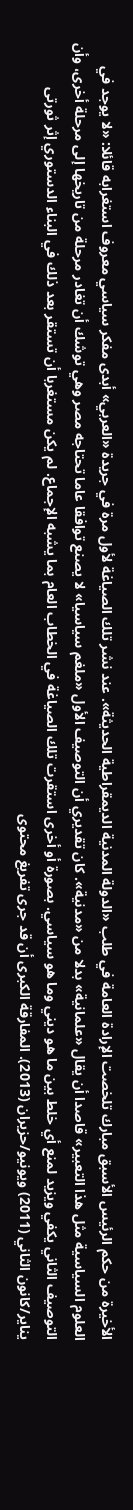الأخيرة من حكم الرئيس الأسبق مبارك تلخصت الإرادة العامة في طلب «الدولة المدنية الديمقراطية الحديثة». عند نشر تلك الصياغة لأول مرة في جريدة «العربي» أبدى مفكر سياسي معروف استغرابه قائلا: «لا يوجد في العلوم السياسية مثل هذا التعبير» قاصدا أن يقال «علمانية» بدلا من «مدنية». كان تقديري أن التوصيف الأول «ملغم سياسيا» لا يصنع توافقا عاما تحتاجه مصر وهي توشك أن تغادر مرحلة من تاريخها إلى مرحلة أخرى، وأن التوصيف الثاني يكفي ويزيد لمنع أي خلط بين ما هو ديني وما هو سياسي. بصورة أو أخرى استقرت تلك الصياغة في الخطاب العام بما يشبه الإجماع. لم يكن مستغربا أن تستقر بعد ذلك في البناء الدستوري إثر ثورتى يناير/كانون الثاني (2011) ويونيو/حزيران (2013). المفارقة الكبرى أن قد جرى تفريغ محتوى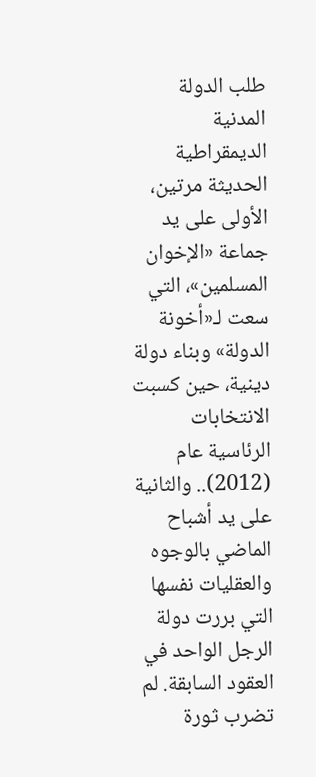طلب الدولة المدنية الديمقراطية الحديثة مرتين، الأولى على يد جماعة «الإخوان المسلمين»، التي سعت لـ«أخونة الدولة» وبناء دولة دينية، حين كسبت الانتخابات الرئاسية عام (2012).. والثانية على يد أشباح الماضي بالوجوه والعقليات نفسها التي بررت دولة الرجل الواحد في العقود السابقة. لم تضرب ثورة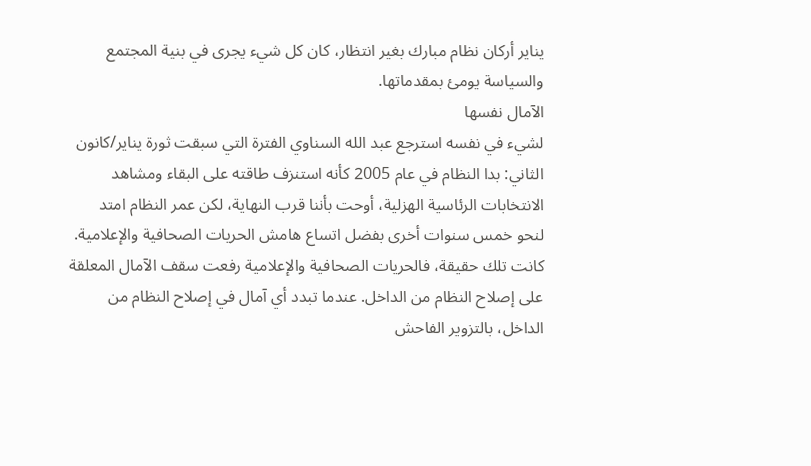يناير أركان نظام مبارك بغير انتظار، كان كل شيء يجرى في بنية المجتمع والسياسة يومئ بمقدماتها.
الآمال نفسها
لشيء في نفسه استرجع عبد الله السناوي الفترة التي سبقت ثورة يناير/كانون الثاني: بدا النظام في عام 2005 كأنه استنزف طاقته على البقاء ومشاهد الانتخابات الرئاسية الهزلية، أوحت بأننا قرب النهاية، لكن عمر النظام امتد لنحو خمس سنوات أخرى بفضل اتساع هامش الحريات الصحافية والإعلامية. كانت تلك حقيقة، فالحريات الصحافية والإعلامية رفعت سقف الآمال المعلقة على إصلاح النظام من الداخل. عندما تبدد أي آمال في إصلاح النظام من الداخل، بالتزوير الفاحش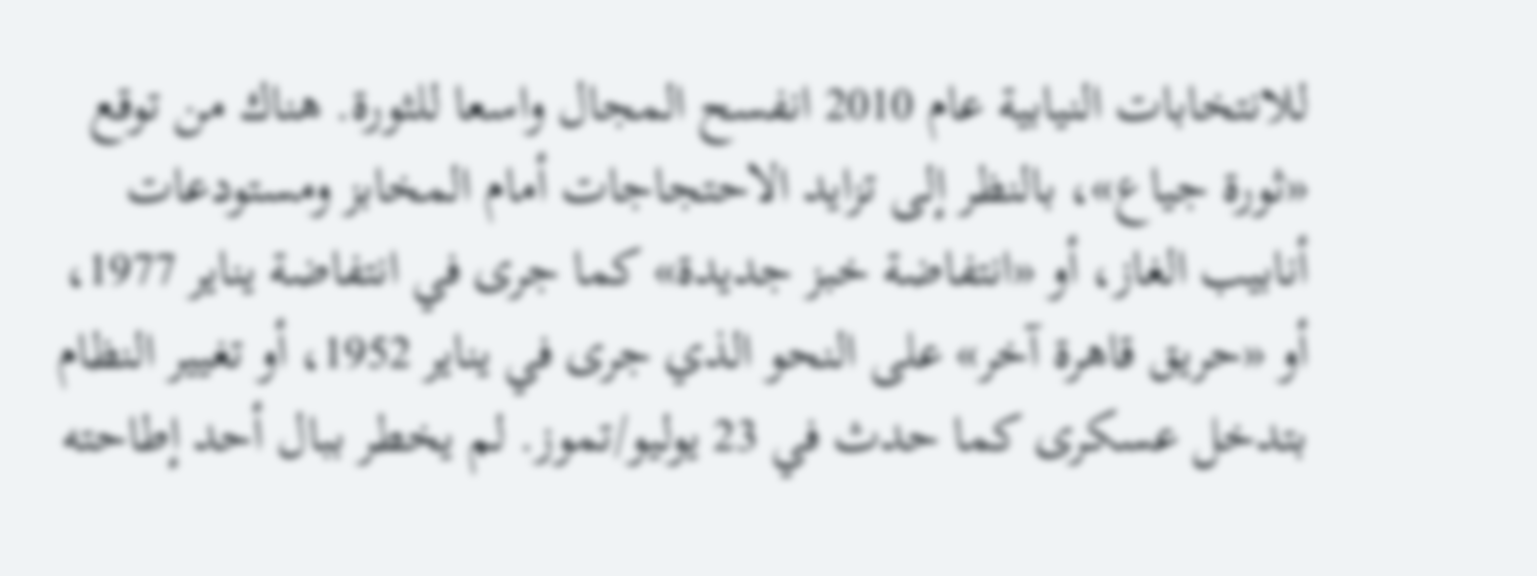للانتخابات النيابية عام 2010 انفسح المجال واسعا للثورة. هناك من توقع «ثورة جياع»، بالنظر إلى تزايد الاحتجاجات أمام المخابز ومستودعات أنابيب الغاز، أو «انتفاضة خبز جديدة» كما جرى في انتفاضة يناير 1977، أو «حريق قاهرة آخر» على النحو الذي جرى في يناير 1952، أو تغيير النظام بتدخل عسكرى كما حدث في 23 يوليو/تموز. لم يخطر ببال أحد إطاحته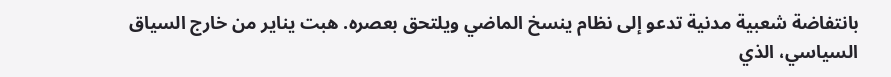بانتفاضة شعبية مدنية تدعو إلى نظام ينسخ الماضي ويلتحق بعصره. هبت يناير من خارج السياق السياسي، الذي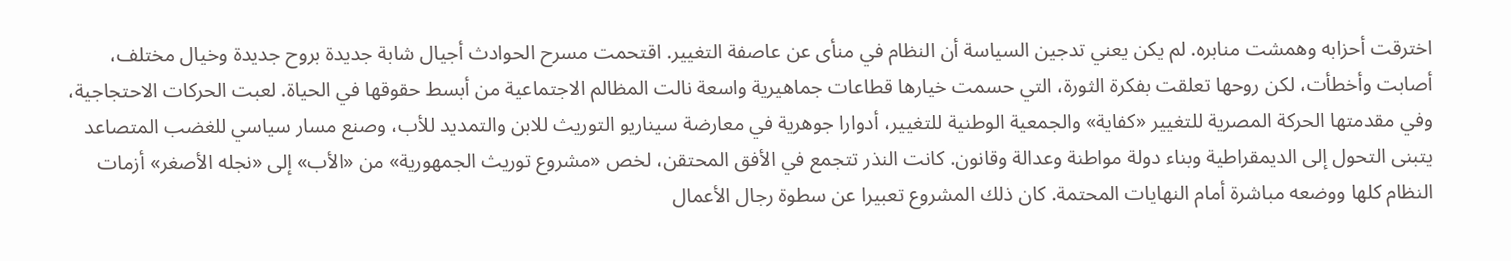اخترقت أحزابه وهمشت منابره. لم يكن يعني تدجين السياسة أن النظام في منأى عن عاصفة التغيير. اقتحمت مسرح الحوادث أجيال شابة جديدة بروح جديدة وخيال مختلف، أصابت وأخطأت، لكن روحها تعلقت بفكرة الثورة، التي حسمت خيارها قطاعات جماهيرية واسعة نالت المظالم الاجتماعية من أبسط حقوقها في الحياة. لعبت الحركات الاحتجاجية، وفي مقدمتها الحركة المصرية للتغيير «كفاية» والجمعية الوطنية للتغيير، أدوارا جوهرية في معارضة سيناريو التوريث للابن والتمديد للأب، وصنع مسار سياسي للغضب المتصاعد يتبنى التحول إلى الديمقراطية وبناء دولة مواطنة وعدالة وقانون. كانت النذر تتجمع في الأفق المحتقن، لخص «مشروع توريث الجمهورية» من «الأب» إلى «نجله الأصغر» أزمات النظام كلها ووضعه مباشرة أمام النهايات المحتمة. كان ذلك المشروع تعبيرا عن سطوة رجال الأعمال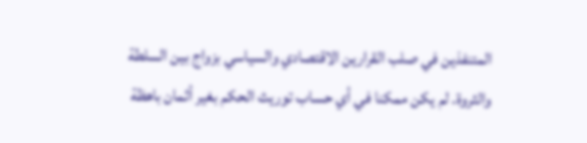المتنفذين في صلب القرارين الاقتصادي والسياسي بزواج بين السلطة والثروة. لم يكن ممكنا في أي حساب توريث الحكم بغير أثمان باهظة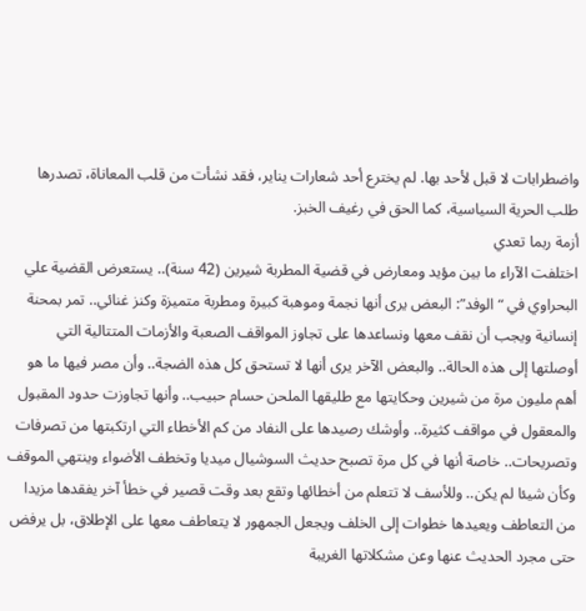واضطرابات لا قبل لأحد بها. لم يخترع أحد شعارات يناير، فقد نشأت من قلب المعاناة، تصدرها طلب الحرية السياسية، كما الحق في رغيف الخبز.
أزمة ربما تعدي
اختلفت الآراء ما بين مؤيد ومعارض في قضية المطربة شيرين (42 سنة).. يستعرض القضية علي البحراوي في “الوفد”: البعض يرى أنها نجمة وموهبة كبيرة ومطربة متميزة وكنز غنائي.. تمر بمحنة إنسانية ويجب أن نقف معها ونساعدها على تجاوز المواقف الصعبة والأزمات المتتالية التي أوصلتها إلى هذه الحالة.. والبعض الآخر يرى أنها لا تستحق كل هذه الضجة.. وأن مصر فيها ما هو أهم مليون مرة من شيرين وحكايتها مع طليقها الملحن حسام حبيب.. وأنها تجاوزت حدود المقبول والمعقول في مواقف كثيرة.. وأوشك رصيدها على النفاد من كم الأخطاء التي ارتكبتها من تصرفات وتصريحات.. خاصة أنها في كل مرة تصبح حديث السوشيال ميديا وتخطف الأضواء وينتهي الموقف وكأن شيئا لم يكن.. وللأسف لا تتعلم من أخطائها وتقع بعد وقت قصير في خطأ آخر يفقدها مزيدا من التعاطف ويعيدها خطوات إلى الخلف ويجعل الجمهور لا يتعاطف معها على الإطلاق، بل يرفض حتى مجرد الحديث عنها وعن مشكلاتها الغريبة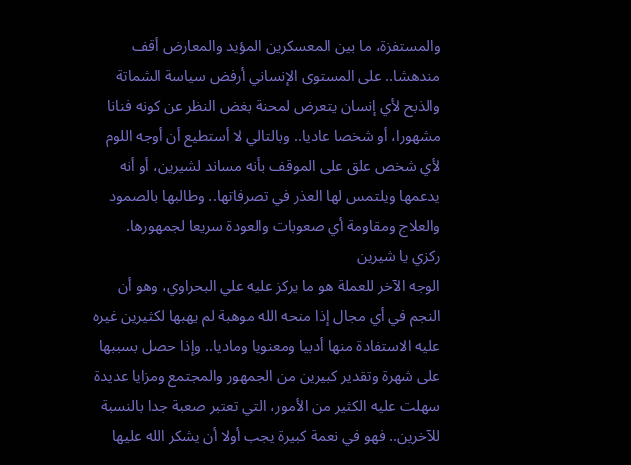والمستفزة، ما بين المعسكرين المؤيد والمعارض أقف مندهشا.. على المستوى الإنساني أرفض سياسة الشماتة والذبح لأي إنسان يتعرض لمحنة بغض النظر عن كونه فنانا مشهورا، أو شخصا عاديا.. وبالتالي لا أستطيع أن أوجه اللوم لأي شخص علق على الموقف بأنه مساند لشيرين، أو أنه يدعمها ويلتمس لها العذر في تصرفاتها.. وطالبها بالصمود والعلاج ومقاومة أي صعوبات والعودة سريعا لجمهورها.
ركزي يا شيرين
الوجه الآخر للعملة هو ما يركز عليه علي البحراوي، وهو أن النجم في أي مجال إذا منحه الله موهبة لم يهبها لكثيرين غيره عليه الاستفادة منها أدبيا ومعنويا وماديا.. وإذا حصل بسببها على شهرة وتقدير كبيرين من الجمهور والمجتمع ومزايا عديدة سهلت عليه الكثير من الأمور، التي تعتبر صعبة جدا بالنسبة للآخرين.. فهو في نعمة كبيرة يجب أولا أن يشكر الله عليها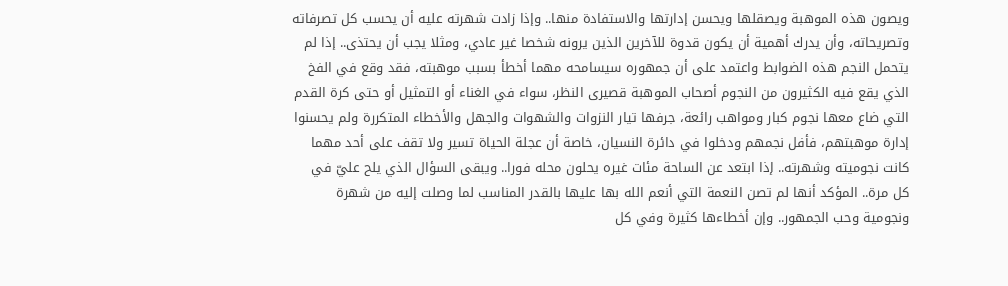ويصون هذه الموهبة ويصقلها ويحسن إدارتها والاستفادة منها.. وإذا زادت شهرته عليه أن يحسب كل تصرفاته وتصريحاته، وأن يدرك أهمية أن يكون قدوة للآخرين الذين يرونه شخصا غير عادي، ومثلا يجب أن يحتذى.. إذا لم يتحمل النجم هذه الضوابط واعتمد على أن جمهوره سيسامحه مهما أخطأ بسبب موهبته، فقد وقع في الفخ الذي يقع فيه الكثيرون من النجوم أصحاب الموهبة قصيرى النظر، سواء في الغناء أو التمثيل أو حتى كرة القدم التي ضاع معها نجوم كبار ومواهب رائعة، جرفها تيار النزوات والشهوات والجهل والأخطاء المتكررة ولم يحسنوا إدارة موهبتهم، فأفل نجمهم ودخلوا في دائرة النسيان، خاصة أن عجلة الحياة تسير ولا تقف على أحد مهما كانت نجوميته وشهرته.. إذا ابتعد عن الساحة مئات غيره يحلون محله فورا.. ويبقى السؤال الذي يلح عليّ في كل مرة.. المؤكد أنها لم تصن النعمة التي أنعم الله بها عليها بالقدر المناسب لما وصلت إليه من شهرة ونجومية وحب الجمهور.. وإن أخطاءها كثيرة وفي كل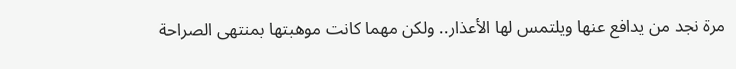مرة نجد من يدافع عنها ويلتمس لها الأعذار.. ولكن مهما كانت موهبتها بمنتهى الصراحة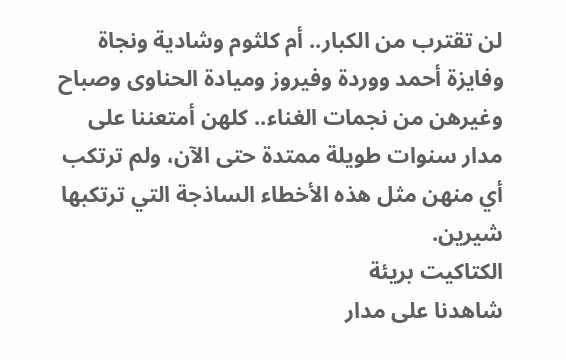لن تقترب من الكبار.. أم كلثوم وشادية ونجاة وفايزة أحمد ووردة وفيروز وميادة الحناوى وصباح وغيرهن من نجمات الغناء.. كلهن أمتعننا على مدار سنوات طويلة ممتدة حتى الآن، ولم ترتكب أي منهن مثل هذه الأخطاء الساذجة التي ترتكبها شيرين.
الكتاكيت بريئة
شاهدنا على مدار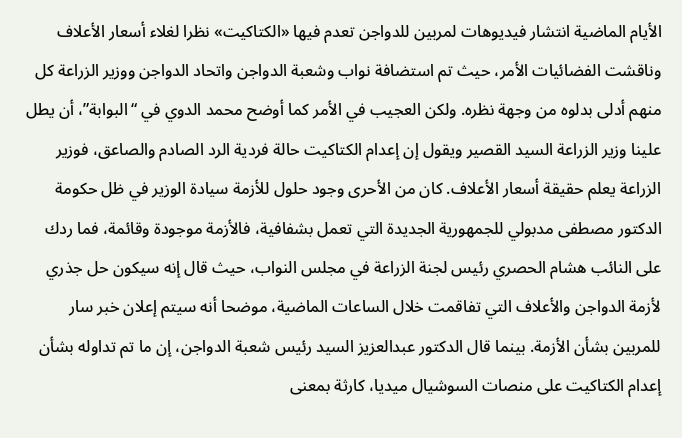الأيام الماضية انتشار فيديوهات لمربين للدواجن تعدم فيها «الكتاكيت» نظرا لغلاء أسعار الأعلاف وناقشت الفضائيات الأمر، حيث تم استضافة نواب وشعبة الدواجن واتحاد الدواجن ووزير الزراعة كل منهم أدلى بدلوه من وجهة نظره. ولكن العجيب في الأمر كما أوضح محمد الدوي في “البوابة”، أن يطل علينا وزير الزراعة السيد القصير ويقول إن إعدام الكتاكيت حالة فردية الرد الصادم والصاعق، فوزير الزراعة يعلم حقيقة أسعار الأعلاف. كان من الأحرى وجود حلول للأزمة سيادة الوزير في ظل حكومة الدكتور مصطفى مدبولي للجمهورية الجديدة التي تعمل بشفافية، فالأزمة موجودة وقائمة، فما ردك على النائب هشام الحصري رئيس لجنة الزراعة في مجلس النواب، حيث قال إنه سيكون حل جذري لأزمة الدواجن والأعلاف التي تفاقمت خلال الساعات الماضية، موضحا أنه سيتم إعلان خبر سار للمربين بشأن الأزمة. بينما قال الدكتور عبدالعزيز السيد رئيس شعبة الدواجن، إن ما تم تداوله بشأن إعدام الكتاكيت على منصات السوشيال ميديا، كارثة بمعنى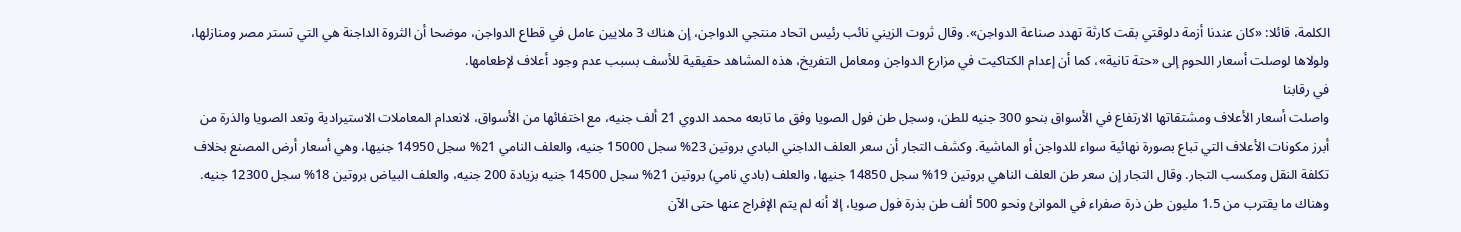الكلمة، قائلا: «كان عندنا أزمة دلوقتي بقت كارثة تهدد صناعة الدواجن». وقال ثروت الزيني نائب رئيس اتحاد منتجي الدواجن، إن هناك 3 ملايين عامل في قطاع الدواجن، موضحا أن الثروة الداجنة هي التي تستر مصر ومنازلها، ولولاها لوصلت أسعار اللحوم إلى «حتة تانية»، كما أن إعدام الكتاكيت في مزارع الدواجن ومعامل التفريخ، هذه المشاهد حقيقية للأسف بسبب عدم وجود أعلاف لإطعامها.
في رقابنا
واصلت أسعار الأعلاف ومشتقاتها الارتفاع في الأسواق بنحو 300 جنيه للطن، وسجل طن فول الصويا وفق ما تابعه محمد الدوي 21 ألف جنيه، مع اختفائها من الأسواق، لانعدام المعاملات الاستيرادية وتعد الصويا والذرة من أبرز مكونات الأعلاف التي تباع بصورة نهائية سواء للدواجن أو الماشية. وكشف التجار أن سعر العلف الداجني البادي بروتين 23% سجل 15000 جنيه، والعلف النامي 21% سجل 14950 جنيها، وهي أسعار أرض المصنع بخلاف تكلفة النقل ومكسب التجار. وقال التجار إن سعر طن العلف الناهي بروتين 19% سجل 14850 جنيها، والعلف (بادي نامي) بروتين 21% سجل 14500 جنيه بزيادة 200 جنيه، والعلف البياض بروتين 18% سجل 12300 جنيه. وهناك ما يقترب من 1.5 مليون طن ذرة صفراء في الموانئ ونحو 500 ألف طن بذرة فول صويا، إلا أنه لم يتم الإفراج عنها حتى الآن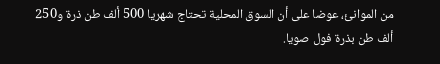من الموانئ، عوضا على أن السوق المحلية تحتاج شهريا 500 ألف طن ذرة و250 ألف طن بذرة فول صويا.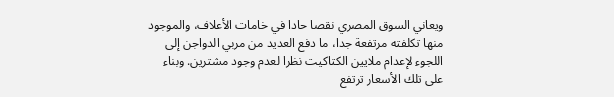ويعاني السوق المصري نقصا حادا في خامات الأعلاف، والموجود منها تكلفته مرتفعة جدا، ما دفع العديد من مربي الدواجن إلى اللجوء لإعدام ملايين الكتاكيت نظرا لعدم وجود مشترين. وبناء على تلك الأسعار ترتفع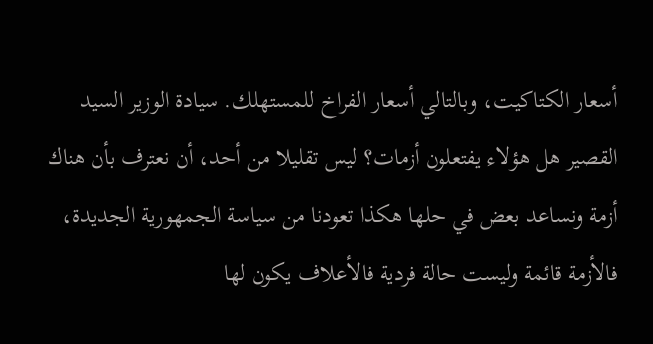أسعار الكتاكيت، وبالتالي أسعار الفراخ للمستهلك. سيادة الوزير السيد القصير هل هؤلاء يفتعلون أزمات؟ ليس تقليلا من أحد، أن نعترف بأن هناك أزمة ونساعد بعض في حلها هكذا تعودنا من سياسة الجمهورية الجديدة، فالأزمة قائمة وليست حالة فردية فالأعلاف يكون لها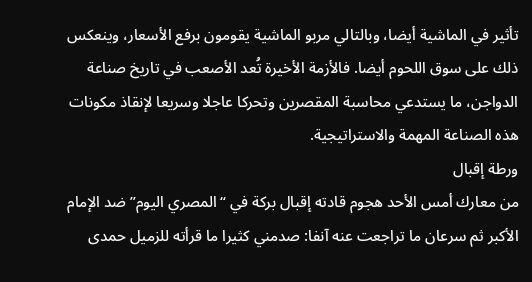تأثير في الماشية أيضا، وبالتالي مربو الماشية يقومون برفع الأسعار، وينعكس ذلك على سوق اللحوم أيضا. فالأزمة الأخيرة تُعد الأصعب في تاريخ صناعة الدواجن، ما يستدعي محاسبة المقصرين وتحركا عاجلا وسريعا لإنقاذ مكونات هذه الصناعة المهمة والاستراتيجية.
ورطة إقبال
من معارك أمس الأحد هجوم قادته إقبال بركة في “المصري اليوم” ضد الإمام الأكبر ثم سرعان ما تراجعت عنه آنفا: صدمني كثيرا ما قرأته للزميل حمدى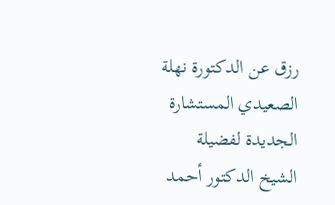رزق عن الدكتورة نهلة الصعيدي المستشارة الجديدة لفضيلة الشيخ الدكتور أحمد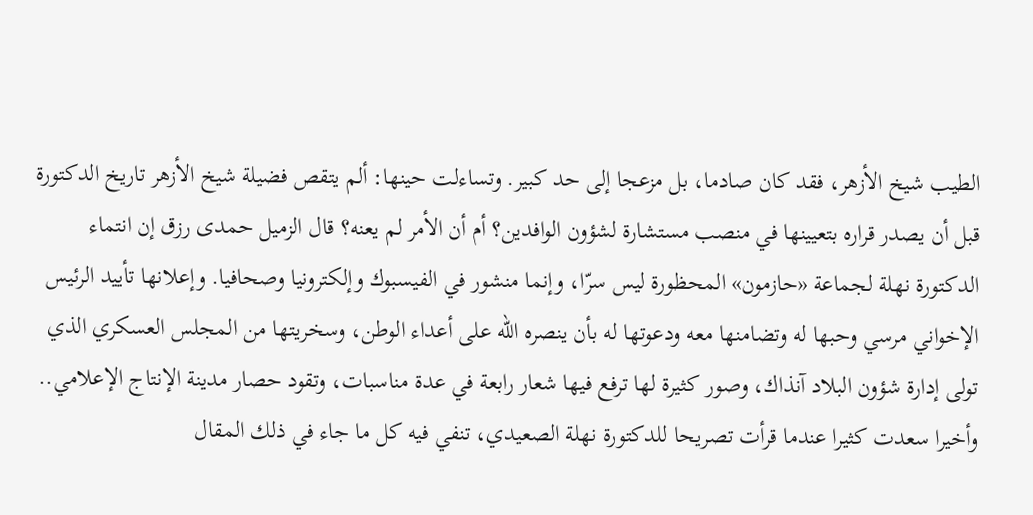الطيب شيخ الأزهر، فقد كان صادما، بل مزعجا إلى حد كبير. وتساءلت حينها: ألم يتقص فضيلة شيخ الأزهر تاريخ الدكتورة قبل أن يصدر قراره بتعيينها في منصب مستشارة لشؤون الوافدين؟ أم أن الأمر لم يعنه؟ قال الزميل حمدى رزق إن انتماء الدكتورة نهلة لجماعة «حازمون» المحظورة ليس سرّا، وإنما منشور في الفيسبوك وإلكترونيا وصحافيا. وإعلانها تأييد الرئيس الإخواني مرسي وحبها له وتضامنها معه ودعوتها له بأن ينصره الله على أعداء الوطن، وسخريتها من المجلس العسكري الذي تولى إدارة شؤون البلاد آنذاك، وصور كثيرة لها ترفع فيها شعار رابعة في عدة مناسبات، وتقود حصار مدينة الإنتاج الإعلامي.. وأخيرا سعدت كثيرا عندما قرأت تصريحا للدكتورة نهلة الصعيدي، تنفي فيه كل ما جاء في ذلك المقال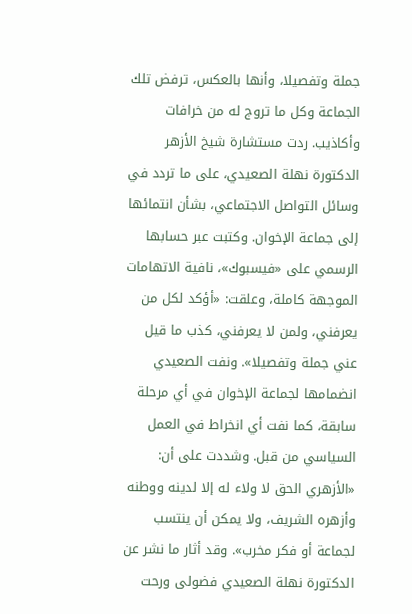جملة وتفصيلا، وأنها بالعكس، ترفض تلك الجماعة وكل ما تروج له من خرافات وأكاذيب. ردت مستشارة شيخ الأزهر الدكتورة نهلة الصعيدي، على ما تردد في وسائل التواصل الاجتماعي، بشأن انتمائها إلى جماعة الإخوان. وكتبت عبر حسابها الرسمي على «فيسبوك»، نافية الاتهامات الموجهة كاملة، وعلقت: «أؤكد لكل من يعرفني، ولمن لا يعرفني، كذب ما قيل عني جملة وتفصيلا». ونفت الصعيدي انضمامها لجماعة الإخوان في أي مرحلة سابقة، كما نفت أي انخراط في العمل السياسي من قبل. وشددت على أن: «الأزهري الحق لا ولاء له إلا لدينه ووطنه وأزهره الشريف، ولا يمكن أن ينتسب لجماعة أو فكر مخرب». وقد أثار ما نشر عن الدكتورة نهلة الصعيدي فضولى ورحت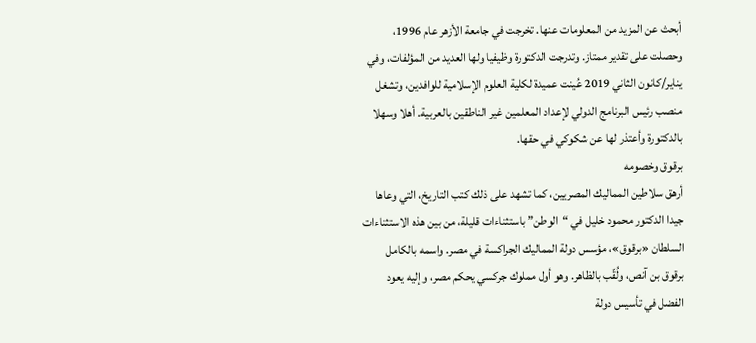أبحث عن المزيد من المعلومات عنها. تخرجت في جامعة الأزهر عام 1996، وحصلت على تقدير ممتاز. وتدرجت الدكتورة وظيفيا ولها العديد من المؤلفات، وفي يناير/كانون الثاني 2019 عُينت عميدة لكلية العلوم الإسلامية للوافدين، وتشغل منصب رئيس البرنامج الدولي لإعداد المعلمين غير الناطقين بالعربية. أهلا وسهلا بالدكتورة وأعتذر لها عن شكوكي في حقها.
برقوق وخصومه
أرهق سلاطين المماليك المصريين، كما تشهد على ذلك كتب التاريخ، التي وعاها جيدا الدكتور محمود خليل في “الوطن” باستثناءات قليلة، من بين هذه الاستثناءات السلطان «برقوق»، مؤسس دولة المماليك الجراكسة في مصر. واسمه بالكامل برقوق بن آنص، ولُقّب بالظاهر. وهو أول مملوك جركسي يحكم مصر، وإليه يعود الفضل في تأسيس دولة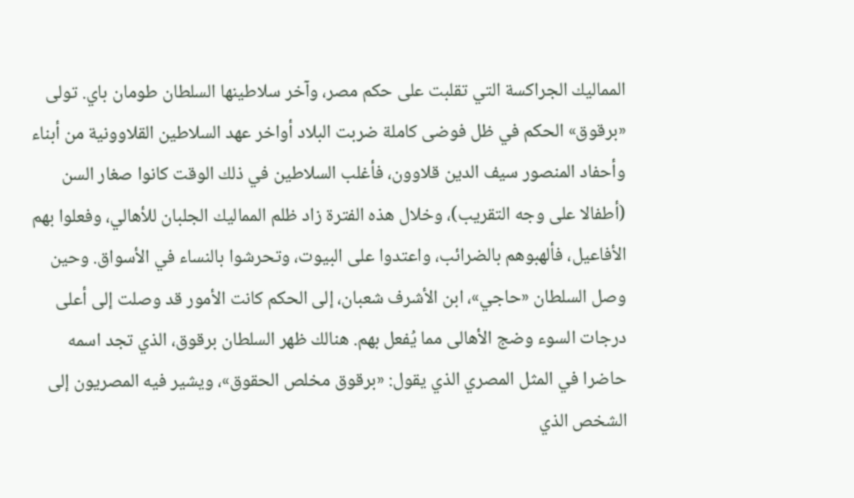المماليك الجراكسة التي تقلبت على حكم مصر، وآخر سلاطينها السلطان طومان باي. تولى «برقوق» الحكم في ظل فوضى كاملة ضربت البلاد أواخر عهد السلاطين القلاوونية من أبناء وأحفاد المنصور سيف الدين قلاوون، فأغلب السلاطين في ذلك الوقت كانوا صغار السن (أطفالا على وجه التقريب)، وخلال هذه الفترة زاد ظلم المماليك الجلبان للأهالي، وفعلوا بهم الأفاعيل، فألهبوهم بالضرائب، واعتدوا على البيوت، وتحرشوا بالنساء في الأسواق. وحين وصل السلطان «حاجي»، ابن الأشرف شعبان، إلى الحكم كانت الأمور قد وصلت إلى أعلى درجات السوء وضج الأهالى مما يُفعل بهم. هنالك ظهر السلطان برقوق، الذي تجد اسمه حاضرا في المثل المصري الذي يقول: «برقوق مخلص الحقوق»، ويشير فيه المصريون إلى الشخص الذي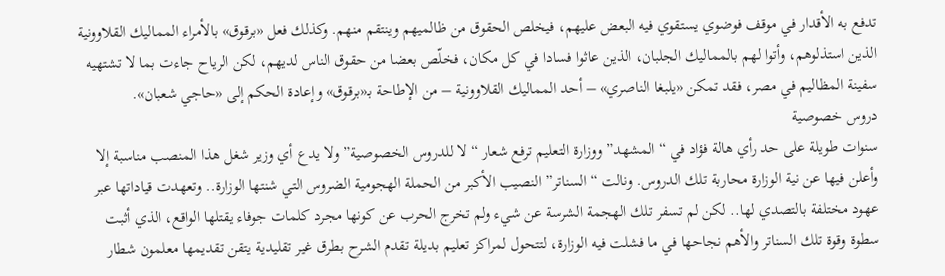تدفع به الأقدار في موقف فوضوي يستقوي فيه البعض عليهم، فيخلص الحقوق من ظالميهم وينتقم منهم. وكذلك فعل «برقوق» بالأمراء المماليك القلاوونية الذين استذلوهم، وأتوا لهم بالمماليك الجلبان، الذين عاثوا فسادا في كل مكان، فخلّص بعضا من حقوق الناس لديهم، لكن الرياح جاءت بما لا تشتهيه سفينة المظاليم في مصر، فقد تمكن «يلبغا الناصري» – أحد المماليك القلاوونية – من الإطاحة بـ«برقوق» وإعادة الحكم إلى «حاجي شعبان».
دروس خصوصية
سنوات طويلة على حد رأي هالة فؤاد في “المشهد” ووزارة التعليم ترفع شعار “لا للدروس الخصوصية” ولا يدع أي وزير شغل هذا المنصب مناسبة إلا وأعلن فيها عن نية الوزارة محاربة تلك الدروس. ونالت “السناتر” النصيب الأكبر من الحملة الهجومية الضروس التي شنتها الوزارة.. وتعهدت قياداتها عبر عهود مختلفة بالتصدي لها.. لكن لم تسفر تلك الهجمة الشرسة عن شيء ولم تخرج الحرب عن كونها مجرد كلمات جوفاء يقتلها الواقع، الذي أثبت سطوة وقوة تلك السناتر والأهم نجاحها في ما فشلت فيه الوزارة، لتتحول لمراكز تعليم بديلة تقدم الشرح بطرق غير تقليدية يتقن تقديمها معلمون شطار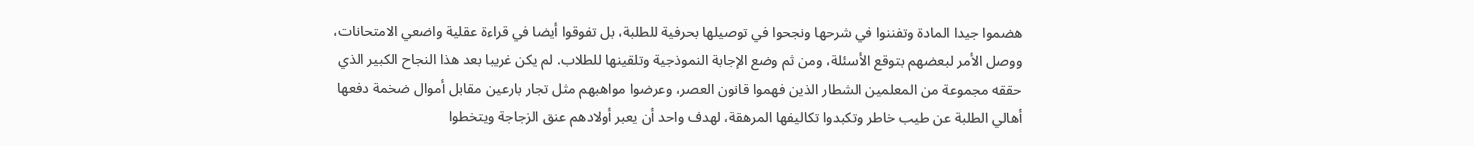هضموا جيدا المادة وتفننوا في شرحها ونجحوا في توصيلها بحرفية للطلبة، بل تفوقوا أيضا في قراءة عقلية واضعي الامتحانات، ووصل الأمر لبعضهم بتوقع الأسئلة، ومن ثم وضع الإجابة النموذجية وتلقينها للطلاب. لم يكن غريبا بعد هذا النجاح الكبير الذي حققه مجموعة من المعلمين الشطار الذين فهموا قانون العصر، وعرضوا مواهبهم مثل تجار بارعين مقابل أموال ضخمة دفعها أهالي الطلبة عن طيب خاطر وتكبدوا تكاليفها المرهقة، لهدف واحد أن يعبر أولادهم عنق الزجاجة ويتخطوا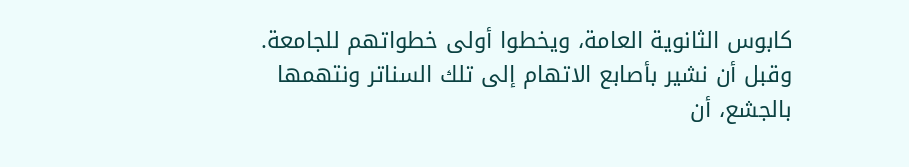كابوس الثانوية العامة، ويخطوا أولى خطواتهم للجامعة. وقبل أن نشير بأصابع الاتهام إلى تلك السناتر ونتهمها بالجشع، أن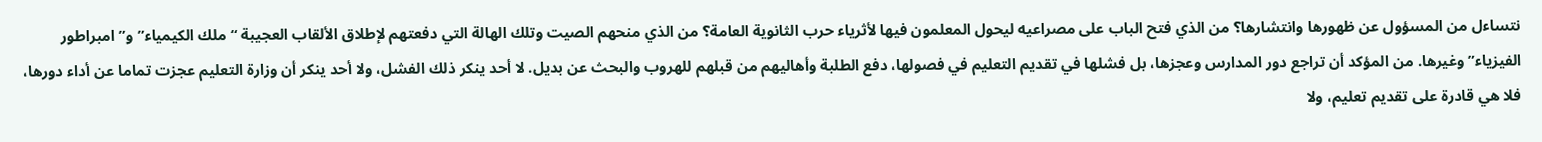نتساءل من المسؤول عن ظهورها وانتشارها؟ من الذي فتح الباب على مصراعيه ليحول المعلمون فيها لأثرياء حرب الثانوية العامة؟ من الذي منحهم الصيت وتلك الهالة التي دفعتهم لإطلاق الألقاب العجيبة “ملك الكيمياء” و”امبراطور الفيزياء” وغيرها. من المؤكد أن تراجع دور المدارس وعجزها، بل فشلها في تقديم التعليم في فصولها، دفع الطلبة وأهاليهم من قبلهم للهروب والبحث عن بديل. لا أحد ينكر ذلك الفشل، ولا أحد ينكر أن وزارة التعليم عجزت تماما عن أداء دورها، فلا هي قادرة على تقديم تعليم، ولا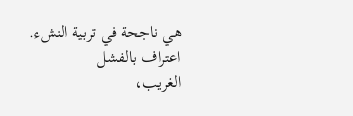هي ناجحة في تربية النشء.
اعتراف بالفشل
الغريب،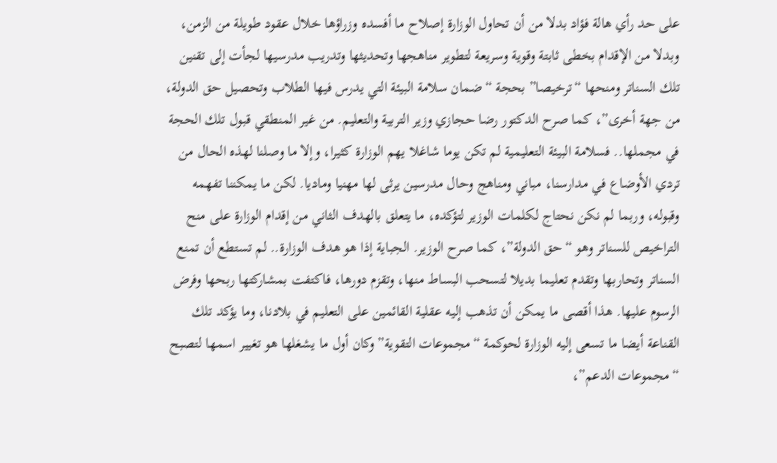على حد رأي هالة فؤاد بدلا من أن تحاول الوزارة إصلاح ما أفسده وزراؤها خلال عقود طويلة من الزمن، وبدلا من الإقدام بخطى ثابتة وقوية وسريعة لتطوير مناهجها وتحديثها وتدريب مدرسيها لجأت إلى تقنين تلك السناتر ومنحها “ترخيصا” بحجة “ضمان سلامة البيئة التي يدرس فيها الطلاب وتحصيل حق الدولة، من جهة أخرى”، كما صرح الدكتور رضا حجازي وزير التربية والتعليم. من غير المنطقي قبول تلك الحجة في مجملها.. فسلامة البيئة التعليمية لم تكن يوما شاغلا يهم الوزارة كثيرا، وإلا ما وصلنا لهذه الحال من تردي الأوضاع في مدارسنا، مباني ومناهج وحال مدرسين يرثى لها مهنيا وماديا. لكن ما يمكننا تفهمه وقبوله، وربما لم نكن نحتاج لكلمات الوزير لتؤكده، ما يتعلق بالهدف الثاني من إقدام الوزارة على منح التراخيص للسناتر وهو “حق الدولة”، كما صرح الوزير. الجباية إذا هو هدف الوزارة.. لم تستطع أن تمنع السناتر وتحاربها وتقدم تعليما بديلا لتسحب البساط منها، وتقزم دورها، فاكتفت بمشاركتها ربحها وفرض الرسوم عليها. هذا أقصى ما يمكن أن تذهب إليه عقلية القائمين على التعليم في بلادنا، وما يؤكد تلك القناعة أيضا ما تسعى إليه الوزارة لحوكمة “مجموعات التقوية” وكان أول ما يشغلها هو تغيير اسمها لتصبح “مجموعات الدعم”،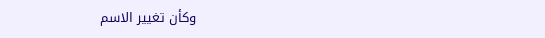وكأن تغيير الاسم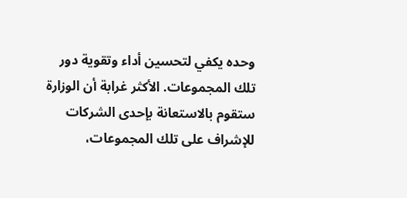وحده يكفي لتحسين أداء وتقوية دور تلك المجموعات. الأكثر غرابة أن الوزارة ستقوم بالاستعانة بإحدى الشركات للإشراف على تلك المجموعات،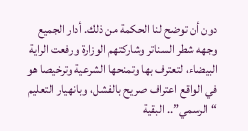دون أن توضح لنا الحكمة من ذلك. أدار الجميع وجهه شطر السناتر وشاركتهم الوزارة ورفعت الراية البيضاء، لتعترف بها وتمنحها الشرعية وترخيصا هو في الواقع اعتراف صريح بالفشل، وبانهيار التعليم “الرسمي”.. البقية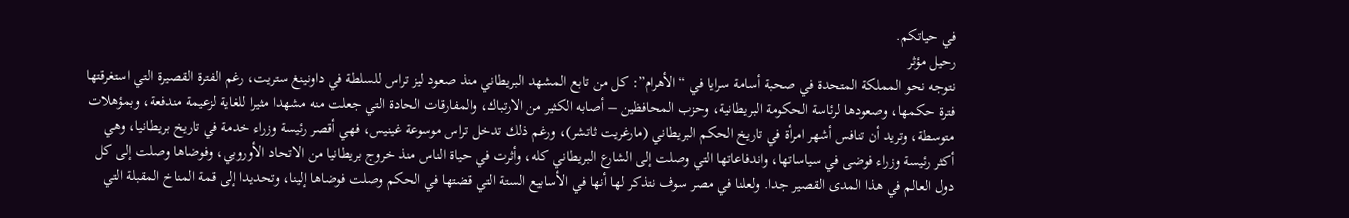في حياتكم.
رحيل مؤثر
نتوجه نحو المملكة المتحدة في صحبة أسامة سرايا في “الأهرام”: كل من تابع المشهد البريطاني منذ صعود ليز تراس للسلطة في داونينغ ستريت، رغم الفترة القصيرة التي استغرقتها فترة حكمها، وصعودها لرئاسة الحكومة البريطانية، وحزب المحافظين – أصابه الكثير من الارتباك، والمفارقات الحادة التي جعلت منه مشهدا مثيرا للغاية لزعيمة مندفعة، وبمؤهلات متوسطة، وتريد أن تنافس أشهر امرأة في تاريخ الحكم البريطاني (مارغريت ثاتشر)، ورغم ذلك تدخل تراس موسوعة غينيس، فهي أقصر رئيسة وزراء خدمة في تاريخ بريطانيا، وهي أكثر رئيسة وزراء فوضى في سياساتها، واندفاعاتها التي وصلت إلى الشارع البريطاني كله، وأثرت في حياة الناس منذ خروج بريطانيا من الاتحاد الأوروبي، وفوضاها وصلت إلى كل دول العالم في هذا المدى القصير جدا. ولعلنا في مصر سوف نتذكر لها أنها في الأسابيع الستة التي قضتها في الحكم وصلت فوضاها إلينا، وتحديدا إلى قمة المناخ المقبلة التي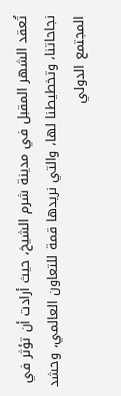تُعقد الشهر المقبل في مدينة شرم الشيخ، حيث أرادت أن تؤثر في نجاحاتنا، وتخطيطنا لها، والتي نريدها قمة للتعاون العالمي، وحشد المجتمع الدولي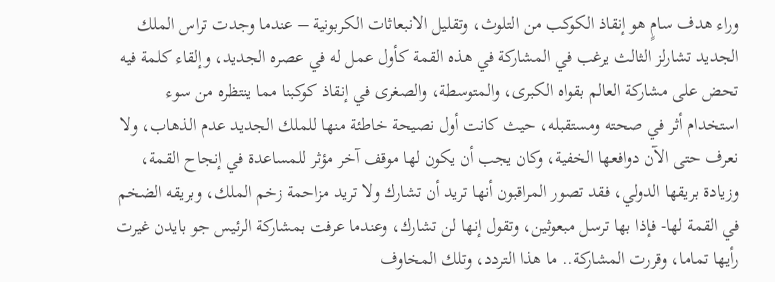وراء هدف سامٍ هو إنقاذ الكوكب من التلوث، وتقليل الانبعاثات الكربونية – عندما وجدت تراس الملك الجديد تشارلز الثالث يرغب في المشاركة في هذه القمة كأول عمل له في عصره الجديد، وإلقاء كلمة فيه تحض على مشاركة العالم بقواه الكبرى، والمتوسطة، والصغرى في إنقاذ كوكبنا مما ينتظره من سوء استخدام أثر في صحته ومستقبله، حيث كانت أول نصيحة خاطئة منها للملك الجديد عدم الذهاب، ولا نعرف حتى الآن دوافعها الخفية، وكان يجب أن يكون لها موقف آخر مؤثر للمساعدة في إنجاح القمة، وزيادة بريقها الدولي، فقد تصور المراقبون أنها تريد أن تشارك ولا تريد مزاحمة زخم الملك، وبريقه الضخم في القمة لها- فإذا بها ترسل مبعوثين، وتقول إنها لن تشارك، وعندما عرفت بمشاركة الرئيس جو بايدن غيرت رأيها تماما، وقررت المشاركة.. ما هذا التردد، وتلك المخاوف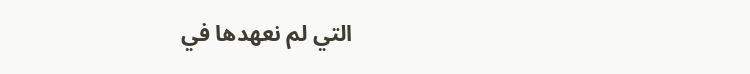التي لم نعهدها في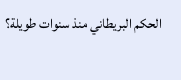الحكم البريطاني منذ سنوات طويلة؟